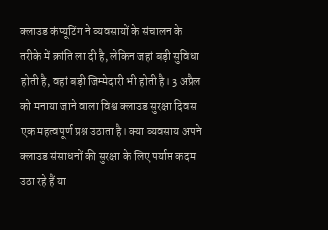क्लाउड कंप्यूटिंग ने व्यवसायों के संचालन के तरीके में क्रांति ला दी है, लेकिन जहां बड़ी सुविधा होती है, वहां बड़ी जिम्मेदारी भी होती है। 3 अप्रैल को मनाया जाने वाला विश्व क्लाउड सुरक्षा दिवस एक महत्वपूर्ण प्रश्न उठाता है। क्या व्यवसाय अपने क्लाउड संसाधनों की सुरक्षा के लिए पर्याप्त कदम उठा रहे हैं या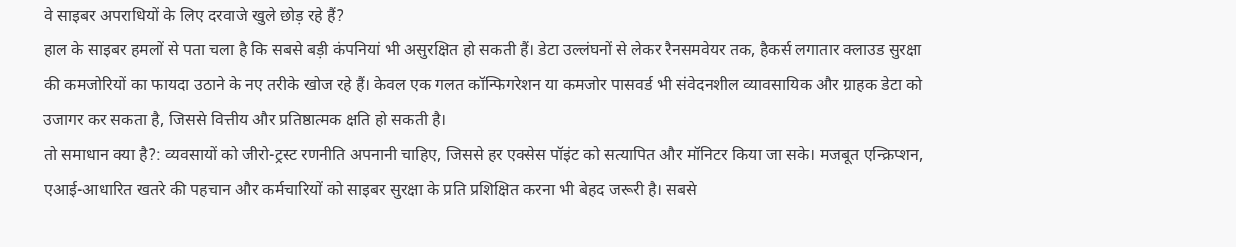वे साइबर अपराधियों के लिए दरवाजे खुले छोड़ रहे हैं?
हाल के साइबर हमलों से पता चला है कि सबसे बड़ी कंपनियां भी असुरक्षित हो सकती हैं। डेटा उल्लंघनों से लेकर रैनसमवेयर तक, हैकर्स लगातार क्लाउड सुरक्षा की कमजोरियों का फायदा उठाने के नए तरीके खोज रहे हैं। केवल एक गलत कॉन्फिगरेशन या कमजोर पासवर्ड भी संवेदनशील व्यावसायिक और ग्राहक डेटा को उजागर कर सकता है, जिससे वित्तीय और प्रतिष्ठात्मक क्षति हो सकती है।
तो समाधान क्या है?: व्यवसायों को जीरो-ट्रस्ट रणनीति अपनानी चाहिए, जिससे हर एक्सेस पॉइंट को सत्यापित और मॉनिटर किया जा सके। मजबूत एन्क्रिप्शन, एआई-आधारित खतरे की पहचान और कर्मचारियों को साइबर सुरक्षा के प्रति प्रशिक्षित करना भी बेहद जरूरी है। सबसे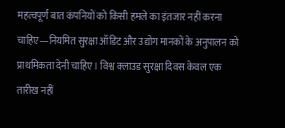महत्वपूर्ण बात कंपनियों को किसी हमले का इंतजार नहीं करना चाहिए—नियमित सुरक्षा ऑडिट और उद्योग मानकों के अनुपालन को प्राथमिकता देनी चाहिए। विश्व क्लाउड सुरक्षा दिवस केवल एक तारीख नहीं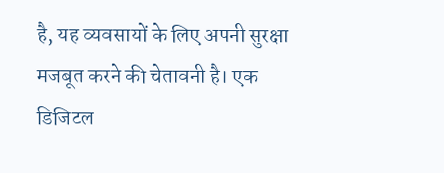है, यह व्यवसायों के लिए अपनी सुरक्षा मजबूत करने की चेतावनी है। एक डिजिटल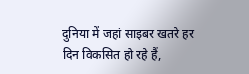दुनिया में जहां साइबर खतरे हर दिन विकसित हो रहे हैं,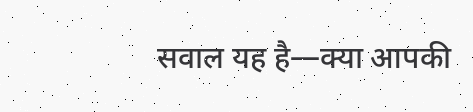सवाल यह है—क्या आपकी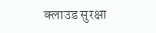क्लाउड सुरक्षा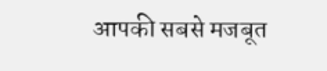आपकी सबसे मजबूत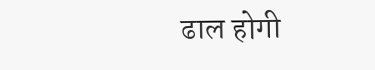ढाल होगी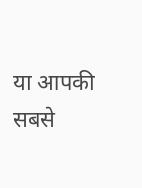या आपकी सबसे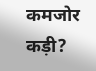कमजोर कड़ी?